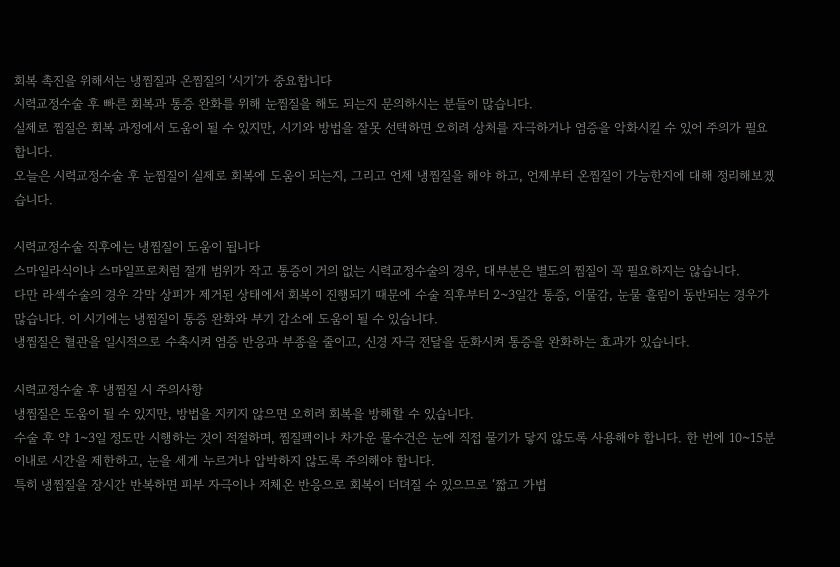회복 촉진을 위해서는 냉찜질과 온찜질의 ‘시기’가 중요합니다
시력교정수술 후 빠른 회복과 통증 완화를 위해 눈찜질을 해도 되는지 문의하시는 분들이 많습니다.
실제로 찜질은 회복 과정에서 도움이 될 수 있지만, 시기와 방법을 잘못 선택하면 오히려 상처를 자극하거나 염증을 악화시킬 수 있어 주의가 필요합니다.
오늘은 시력교정수술 후 눈찜질이 실제로 회복에 도움이 되는지, 그리고 언제 냉찜질을 해야 하고, 언제부터 온찜질이 가능한지에 대해 정리해보겠습니다.

시력교정수술 직후에는 냉찜질이 도움이 됩니다
스마일라식이나 스마일프로처럼 절개 범위가 작고 통증이 거의 없는 시력교정수술의 경우, 대부분은 별도의 찜질이 꼭 필요하지는 않습니다.
다만 라섹수술의 경우 각막 상피가 제거된 상태에서 회복이 진행되기 때문에 수술 직후부터 2~3일간 통증, 이물감, 눈물 흘림이 동반되는 경우가 많습니다. 이 시기에는 냉찜질이 통증 완화와 부기 감소에 도움이 될 수 있습니다.
냉찜질은 혈관을 일시적으로 수축시켜 염증 반응과 부종을 줄이고, 신경 자극 전달을 둔화시켜 통증을 완화하는 효과가 있습니다.

시력교정수술 후 냉찜질 시 주의사항
냉찜질은 도움이 될 수 있지만, 방법을 지키지 않으면 오히려 회복을 방해할 수 있습니다.
수술 후 약 1~3일 정도만 시행하는 것이 적절하며, 찜질팩이나 차가운 물수건은 눈에 직접 물기가 닿지 않도록 사용해야 합니다. 한 번에 10~15분 이내로 시간을 제한하고, 눈을 세게 누르거나 압박하지 않도록 주의해야 합니다.
특히 냉찜질을 장시간 반복하면 피부 자극이나 저체온 반응으로 회복이 더뎌질 수 있으므로 ‘짧고 가볍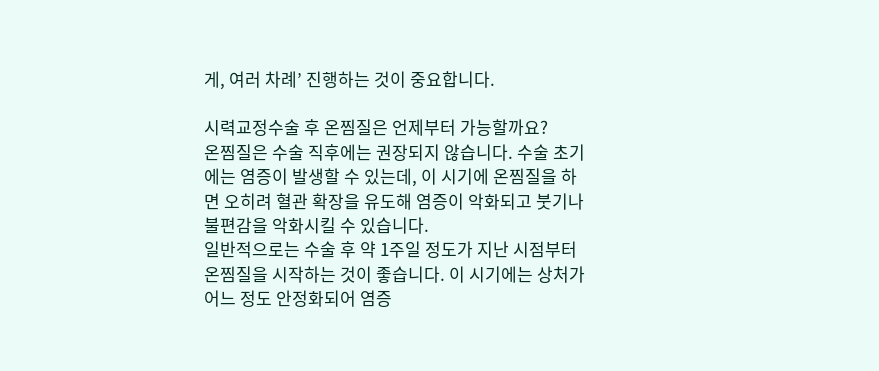게, 여러 차례’ 진행하는 것이 중요합니다.

시력교정수술 후 온찜질은 언제부터 가능할까요?
온찜질은 수술 직후에는 권장되지 않습니다. 수술 초기에는 염증이 발생할 수 있는데, 이 시기에 온찜질을 하면 오히려 혈관 확장을 유도해 염증이 악화되고 붓기나 불편감을 악화시킬 수 있습니다.
일반적으로는 수술 후 약 1주일 정도가 지난 시점부터 온찜질을 시작하는 것이 좋습니다. 이 시기에는 상처가 어느 정도 안정화되어 염증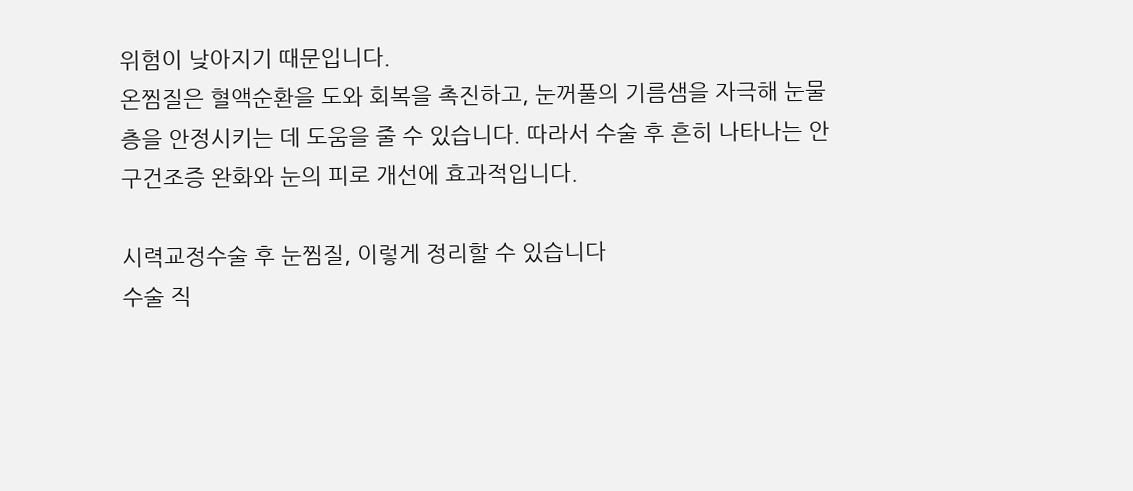위험이 낮아지기 때문입니다.
온찜질은 혈액순환을 도와 회복을 촉진하고, 눈꺼풀의 기름샘을 자극해 눈물층을 안정시키는 데 도움을 줄 수 있습니다. 따라서 수술 후 흔히 나타나는 안구건조증 완화와 눈의 피로 개선에 효과적입니다.

시력교정수술 후 눈찜질, 이렇게 정리할 수 있습니다
수술 직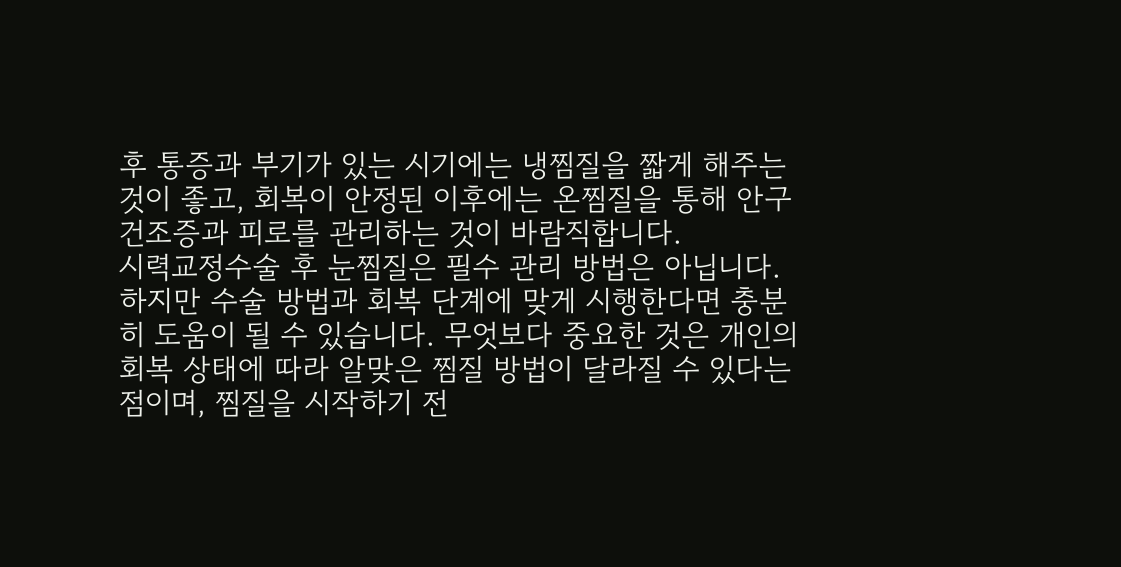후 통증과 부기가 있는 시기에는 냉찜질을 짧게 해주는 것이 좋고, 회복이 안정된 이후에는 온찜질을 통해 안구건조증과 피로를 관리하는 것이 바람직합니다.
시력교정수술 후 눈찜질은 필수 관리 방법은 아닙니다. 하지만 수술 방법과 회복 단계에 맞게 시행한다면 충분히 도움이 될 수 있습니다. 무엇보다 중요한 것은 개인의 회복 상태에 따라 알맞은 찜질 방법이 달라질 수 있다는 점이며, 찜질을 시작하기 전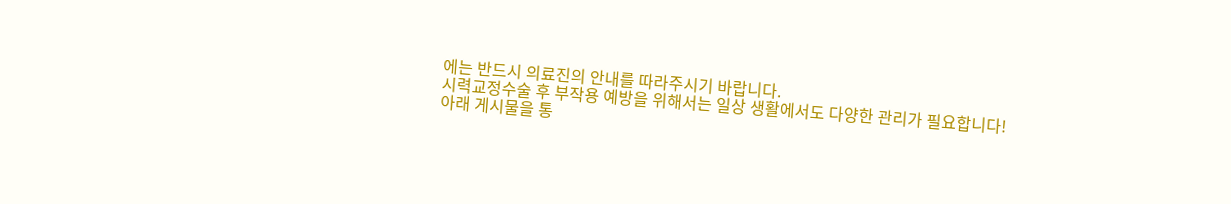에는 반드시 의료진의 안내를 따라주시기 바랍니다.
시력교정수술 후 부작용 예방을 위해서는 일상 생활에서도 다양한 관리가 필요합니다!
아래 게시물을 통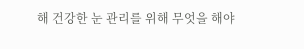해 건강한 눈 관리를 위해 무엇을 해야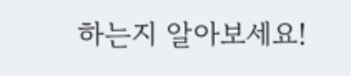하는지 알아보세요!